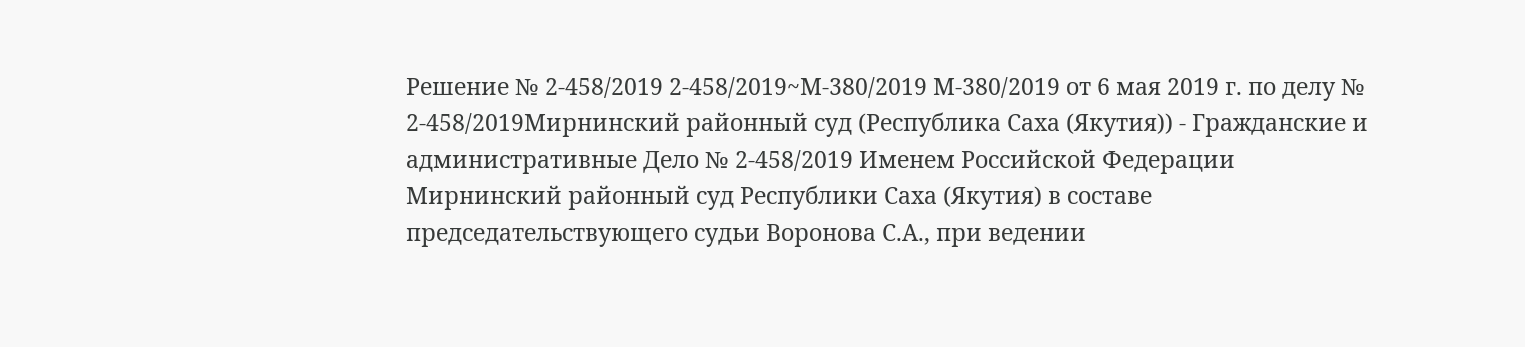Решение № 2-458/2019 2-458/2019~М-380/2019 М-380/2019 от 6 мая 2019 г. по делу № 2-458/2019Мирнинский районный суд (Республика Саха (Якутия)) - Гражданские и административные Дело № 2-458/2019 Именем Российской Федерации Мирнинский районный суд Республики Саха (Якутия) в составе председательствующего судьи Воронова С.А., при ведении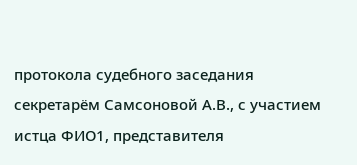протокола судебного заседания секретарём Самсоновой А.В., с участием истца ФИО1, представителя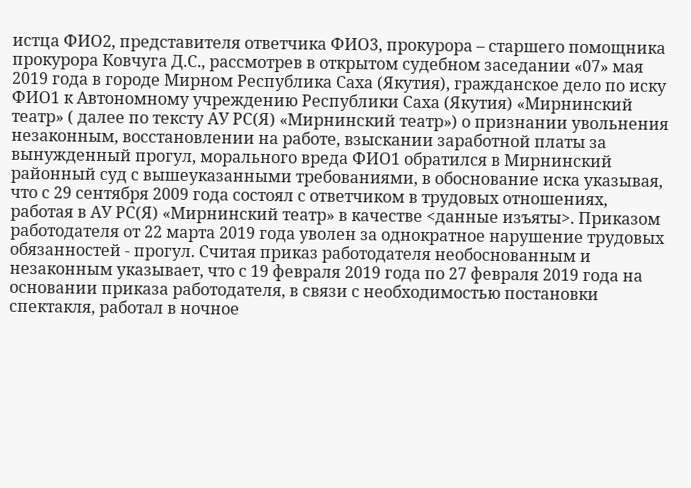истца ФИО2, представителя ответчика ФИО3, прокурора – старшего помощника прокурора Ковчуга Д.С., рассмотрев в открытом судебном заседании «07» мая 2019 года в городе Мирном Республика Саха (Якутия), гражданское дело по иску ФИО1 к Автономному учреждению Республики Саха (Якутия) «Мирнинский театр» ( далее по тексту АУ РС(Я) «Мирнинский театр») о признании увольнения незаконным, восстановлении на работе, взыскании заработной платы за вынужденный прогул, морального вреда ФИО1 обратился в Мирнинский районный суд с вышеуказанными требованиями, в обоснование иска указывая, что с 29 сентября 2009 года состоял с ответчиком в трудовых отношениях, работая в АУ РС(Я) «Мирнинский театр» в качестве <данные изъяты>. Приказом работодателя от 22 марта 2019 года уволен за однократное нарушение трудовых обязанностей - прогул. Считая приказ работодателя необоснованным и незаконным указывает, что с 19 февраля 2019 года по 27 февраля 2019 года на основании приказа работодателя, в связи с необходимостью постановки спектакля, работал в ночное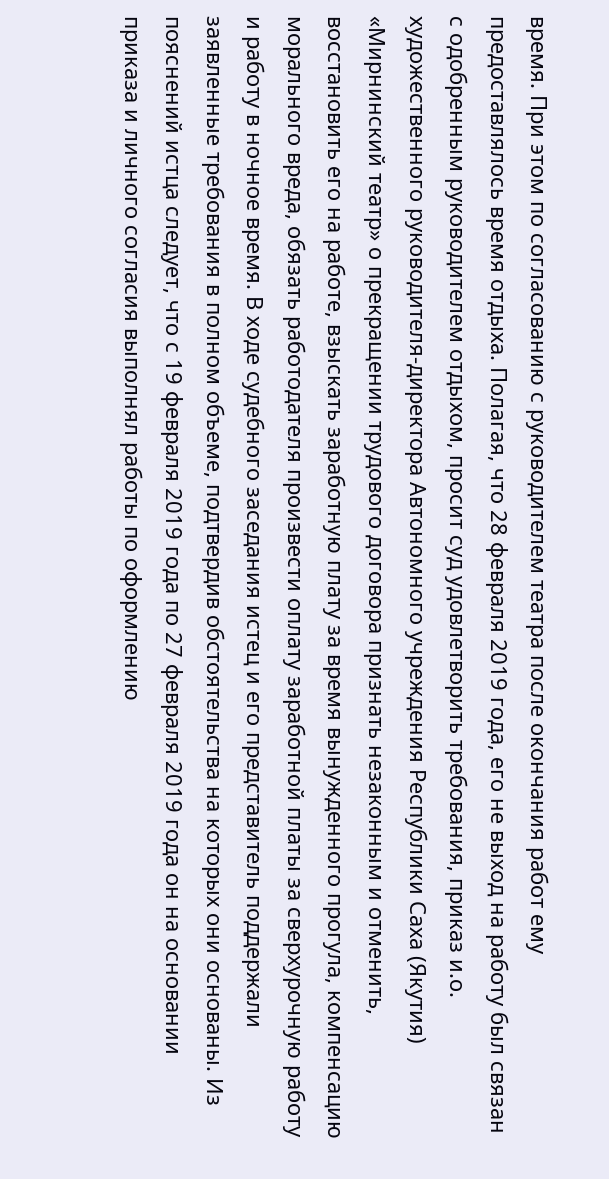время. При этом по согласованию с руководителем театра после окончания работ ему предоставлялось время отдыха. Полагая, что 28 февраля 2019 года, его не выход на работу был связан с одобренным руководителем отдыхом, просит суд удовлетворить требования, приказ и.о. художественного руководителя-директора Автономного учреждения Республики Саха (Якутия) «Мирнинский театр» о прекращении трудового договора признать незаконным и отменить, восстановить его на работе, взыскать заработную плату за время вынужденного прогула, компенсацию морального вреда, обязать работодателя произвести оплату заработной платы за сверхурочную работу и работу в ночное время. В ходе судебного заседания истец и его представитель поддержали заявленные требования в полном объеме, подтвердив обстоятельства на которых они основаны. Из пояснений истца следует, что с 19 февраля 2019 года по 27 февраля 2019 года он на основании приказа и личного согласия выполнял работы по оформлению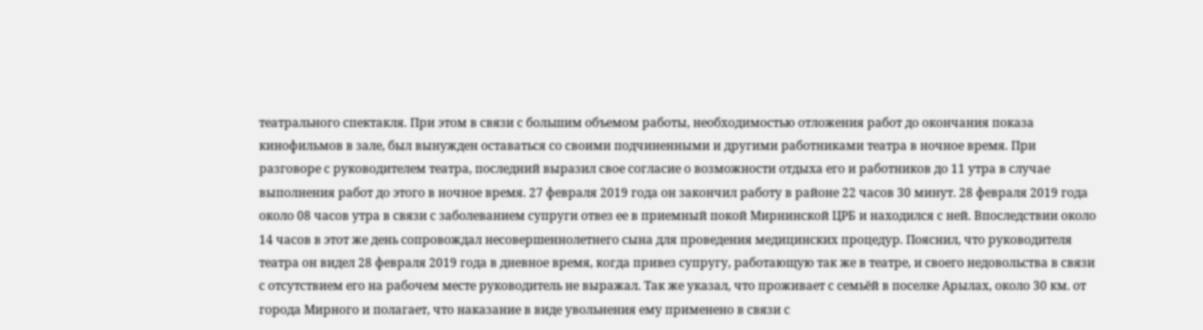театрального спектакля. При этом в связи с большим объемом работы, необходимостью отложения работ до окончания показа кинофильмов в зале, был вынужден оставаться со своими подчиненными и другими работниками театра в ночное время. При разговоре с руководителем театра, последний выразил свое согласие о возможности отдыха его и работников до 11 утра в случае выполнения работ до этого в ночное время. 27 февраля 2019 года он закончил работу в районе 22 часов 30 минут. 28 февраля 2019 года около 08 часов утра в связи с заболеванием супруги отвез ее в приемный покой Мирнинской ЦРБ и находился с ней. Впоследствии около 14 часов в этот же день сопровождал несовершеннолетнего сына для проведения медицинских процедур. Пояснил, что руководителя театра он видел 28 февраля 2019 года в дневное время, когда привез супругу, работающую так же в театре, и своего недовольства в связи с отсутствием его на рабочем месте руководитель не выражал. Так же указал, что проживает с семьёй в поселке Арылах, около 30 км. от города Мирного и полагает, что наказание в виде увольнения ему применено в связи с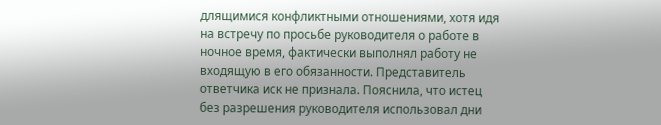длящимися конфликтными отношениями, хотя идя на встречу по просьбе руководителя о работе в ночное время, фактически выполнял работу не входящую в его обязанности. Представитель ответчика иск не признала. Пояснила, что истец без разрешения руководителя использовал дни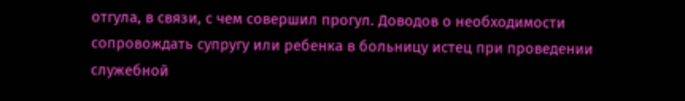отгула, в связи, с чем совершил прогул. Доводов о необходимости сопровождать супругу или ребенка в больницу истец при проведении служебной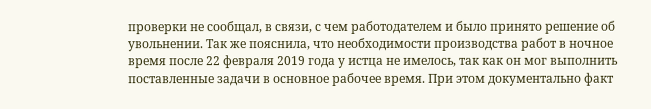проверки не сообщал, в связи, с чем работодателем и было принято решение об увольнении. Так же пояснила, что необходимости производства работ в ночное время после 22 февраля 2019 года у истца не имелось, так как он мог выполнить поставленные задачи в основное рабочее время. При этом документально факт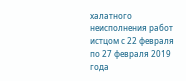халатного неисполнения работ истцом с 22 февраля по 27 февраля 2019 года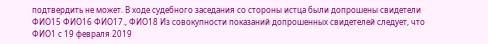подтвердить не может. В ходе судебного заседания со стороны истца были допрошены свидетели ФИО15 ФИО16 ФИО17., ФИО18 Из совокупности показаний допрошенных свидетелей следует, что ФИО1 с 19 февраля 2019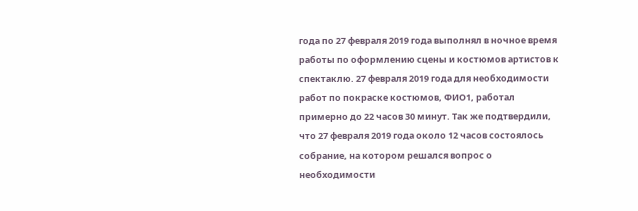года по 27 февраля 2019 года выполнял в ночное время работы по оформлению сцены и костюмов артистов к спектаклю. 27 февраля 2019 года для необходимости работ по покраске костюмов, ФИО1, работал примерно до 22 часов 30 минут. Так же подтвердили, что 27 февраля 2019 года около 12 часов состоялось собрание, на котором решался вопрос о необходимости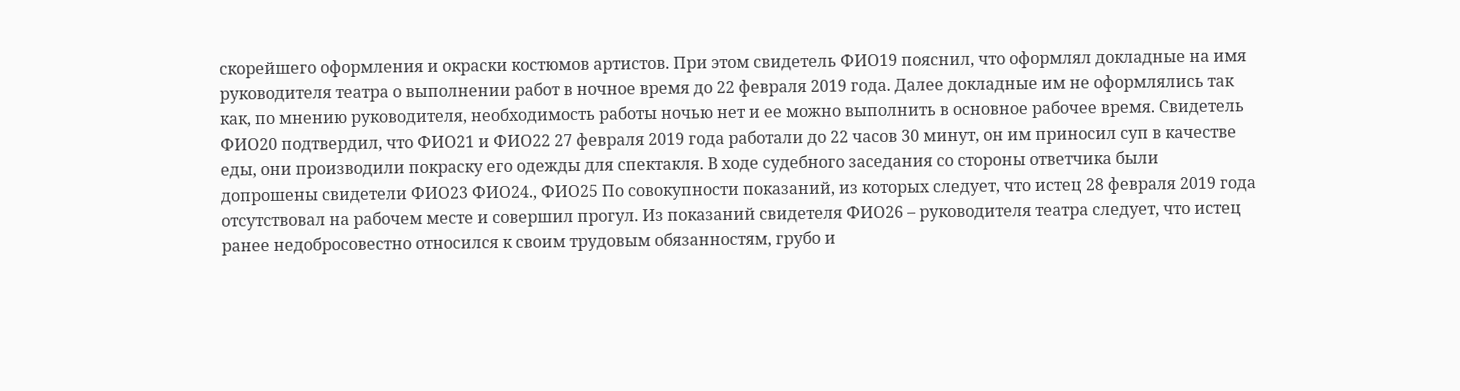скорейшего оформления и окраски костюмов артистов. При этом свидетель ФИО19 пояснил, что оформлял докладные на имя руководителя театра о выполнении работ в ночное время до 22 февраля 2019 года. Далее докладные им не оформлялись так как, по мнению руководителя, необходимость работы ночью нет и ее можно выполнить в основное рабочее время. Свидетель ФИО20 подтвердил, что ФИО21 и ФИО22 27 февраля 2019 года работали до 22 часов 30 минут, он им приносил суп в качестве еды, они производили покраску его одежды для спектакля. В ходе судебного заседания со стороны ответчика были допрошены свидетели ФИО23 ФИО24., ФИО25 По совокупности показаний, из которых следует, что истец 28 февраля 2019 года отсутствовал на рабочем месте и совершил прогул. Из показаний свидетеля ФИО26 – руководителя театра следует, что истец ранее недобросовестно относился к своим трудовым обязанностям, грубо и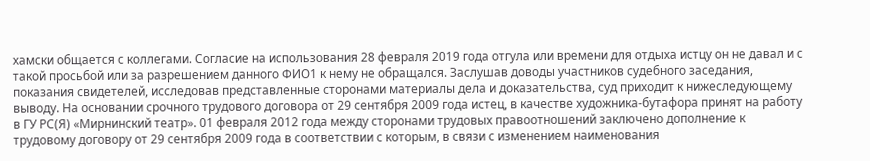хамски общается с коллегами. Согласие на использования 28 февраля 2019 года отгула или времени для отдыха истцу он не давал и с такой просьбой или за разрешением данного ФИО1 к нему не обращался. Заслушав доводы участников судебного заседания, показания свидетелей, исследовав представленные сторонами материалы дела и доказательства, суд приходит к нижеследующему выводу. На основании срочного трудового договора от 29 сентября 2009 года истец, в качестве художника-бутафора принят на работу в ГУ РС(Я) «Мирнинский театр». 01 февраля 2012 года между сторонами трудовых правоотношений заключено дополнение к трудовому договору от 29 сентября 2009 года в соответствии с которым, в связи с изменением наименования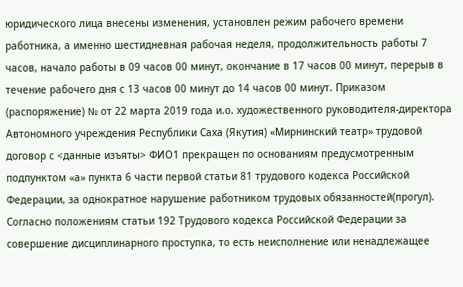юридического лица внесены изменения, установлен режим рабочего времени работника, а именно шестидневная рабочая неделя, продолжительность работы 7 часов, начало работы в 09 часов 00 минут, окончание в 17 часов 00 минут, перерыв в течение рабочего дня с 13 часов 00 минут до 14 часов 00 минут. Приказом (распоряжение) № от 22 марта 2019 года и.о. художественного руководителя-директора Автономного учреждения Республики Саха (Якутия) «Мирнинский театр» трудовой договор с <данные изъяты> ФИО1 прекращен по основаниям предусмотренным подпунктом «а» пункта 6 части первой статьи 81 трудового кодекса Российской Федерации, за однократное нарушение работником трудовых обязанностей(прогул). Согласно положениям статьи 192 Трудового кодекса Российской Федерации за совершение дисциплинарного проступка, то есть неисполнение или ненадлежащее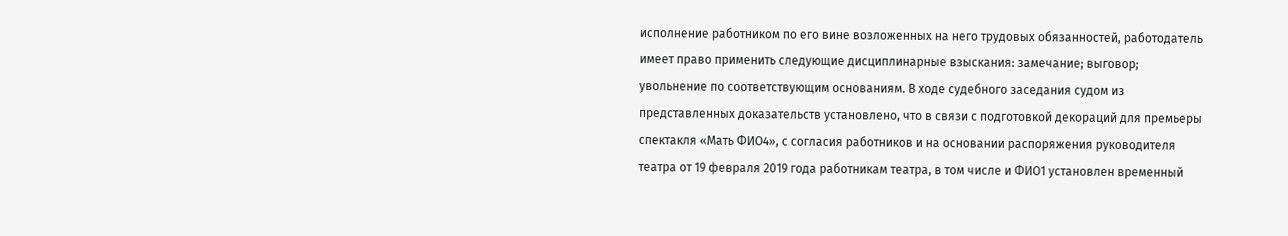исполнение работником по его вине возложенных на него трудовых обязанностей, работодатель имеет право применить следующие дисциплинарные взыскания: замечание; выговор; увольнение по соответствующим основаниям. В ходе судебного заседания судом из представленных доказательств установлено, что в связи с подготовкой декораций для премьеры спектакля «Мать ФИО4», с согласия работников и на основании распоряжения руководителя театра от 19 февраля 2019 года работникам театра, в том числе и ФИО1 установлен временный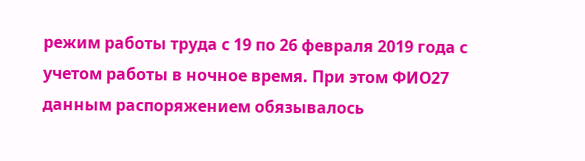режим работы труда с 19 по 26 февраля 2019 года с учетом работы в ночное время. При этом ФИО27 данным распоряжением обязывалось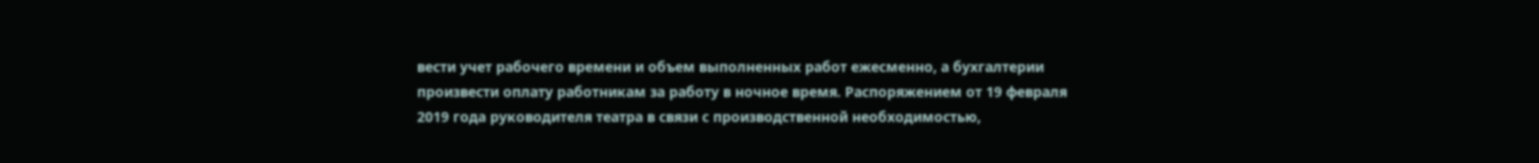вести учет рабочего времени и объем выполненных работ ежесменно, а бухгалтерии произвести оплату работникам за работу в ночное время. Распоряжением от 19 февраля 2019 года руководителя театра в связи с производственной необходимостью,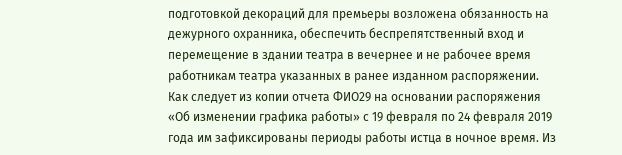подготовкой декораций для премьеры возложена обязанность на дежурного охранника, обеспечить беспрепятственный вход и перемещение в здании театра в вечернее и не рабочее время работникам театра указанных в ранее изданном распоряжении. Как следует из копии отчета ФИО29 на основании распоряжения «Об изменении графика работы» с 19 февраля по 24 февраля 2019 года им зафиксированы периоды работы истца в ночное время. Из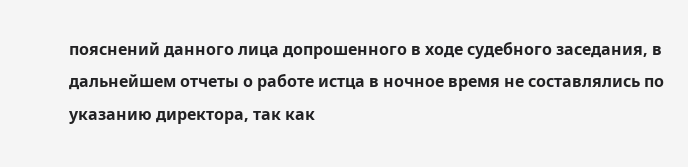пояснений данного лица допрошенного в ходе судебного заседания, в дальнейшем отчеты о работе истца в ночное время не составлялись по указанию директора, так как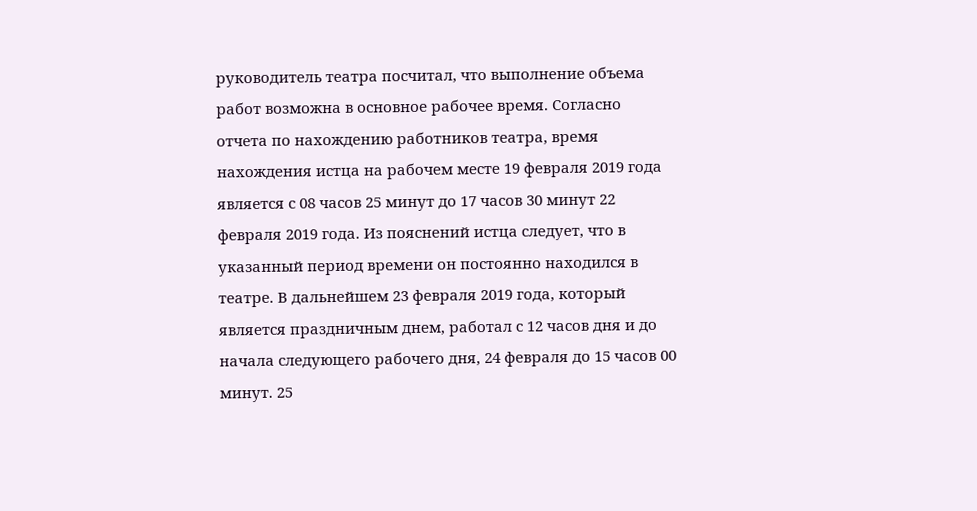руководитель театра посчитал, что выполнение объема работ возможна в основное рабочее время. Согласно отчета по нахождению работников театра, время нахождения истца на рабочем месте 19 февраля 2019 года является с 08 часов 25 минут до 17 часов 30 минут 22 февраля 2019 года. Из пояснений истца следует, что в указанный период времени он постоянно находился в театре. В дальнейшем 23 февраля 2019 года, который является праздничным днем, работал с 12 часов дня и до начала следующего рабочего дня, 24 февраля до 15 часов 00 минут. 25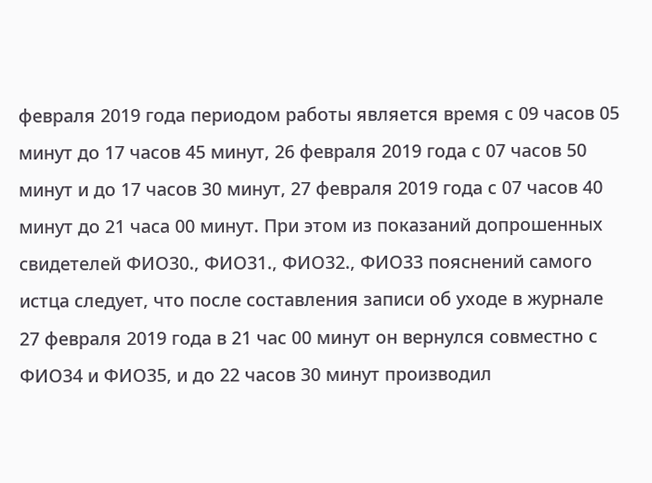февраля 2019 года периодом работы является время с 09 часов 05 минут до 17 часов 45 минут, 26 февраля 2019 года с 07 часов 50 минут и до 17 часов 30 минут, 27 февраля 2019 года с 07 часов 40 минут до 21 часа 00 минут. При этом из показаний допрошенных свидетелей ФИО30., ФИО31., ФИО32., ФИО33 пояснений самого истца следует, что после составления записи об уходе в журнале 27 февраля 2019 года в 21 час 00 минут он вернулся совместно с ФИО34 и ФИО35, и до 22 часов 30 минут производил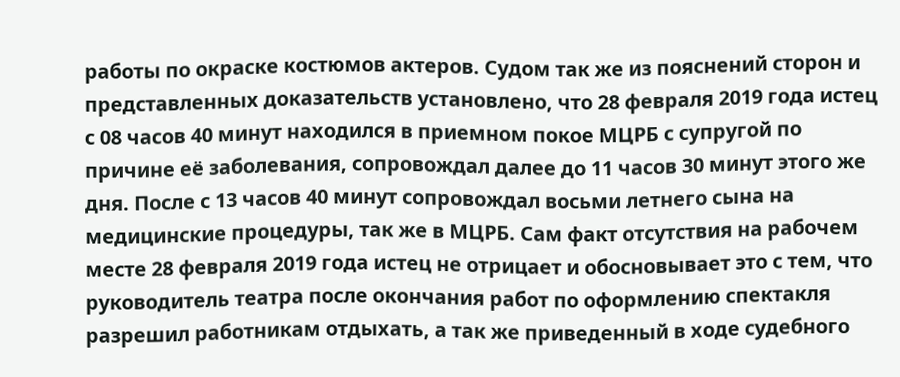работы по окраске костюмов актеров. Судом так же из пояснений сторон и представленных доказательств установлено, что 28 февраля 2019 года истец с 08 часов 40 минут находился в приемном покое МЦРБ с супругой по причине её заболевания, сопровождал далее до 11 часов 30 минут этого же дня. После с 13 часов 40 минут сопровождал восьми летнего сына на медицинские процедуры, так же в МЦРБ. Сам факт отсутствия на рабочем месте 28 февраля 2019 года истец не отрицает и обосновывает это с тем, что руководитель театра после окончания работ по оформлению спектакля разрешил работникам отдыхать, а так же приведенный в ходе судебного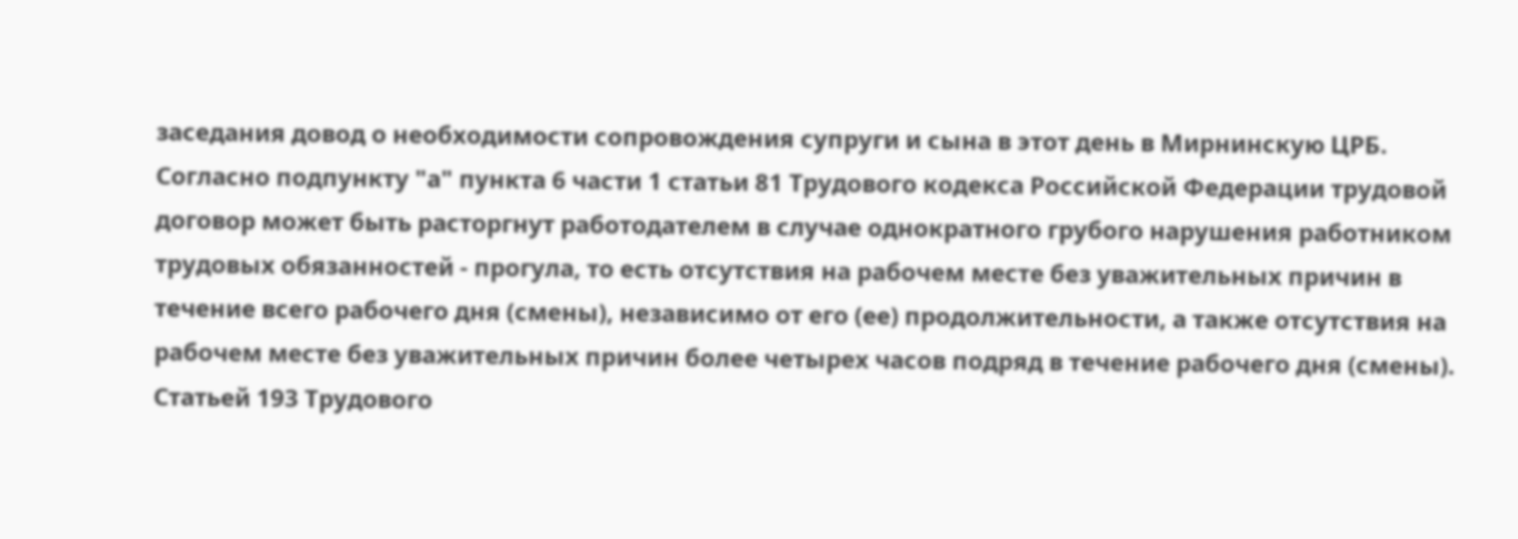заседания довод о необходимости сопровождения супруги и сына в этот день в Мирнинскую ЦРБ. Согласно подпункту "а" пункта 6 части 1 статьи 81 Трудового кодекса Российской Федерации трудовой договор может быть расторгнут работодателем в случае однократного грубого нарушения работником трудовых обязанностей - прогула, то есть отсутствия на рабочем месте без уважительных причин в течение всего рабочего дня (смены), независимо от его (ее) продолжительности, а также отсутствия на рабочем месте без уважительных причин более четырех часов подряд в течение рабочего дня (смены). Статьей 193 Трудового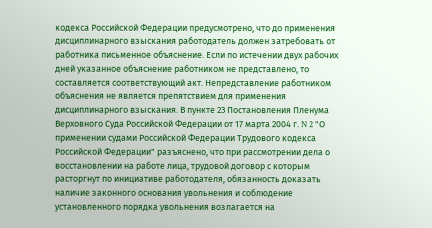кодекса Российской Федерации предусмотрено, что до применения дисциплинарного взыскания работодатель должен затребовать от работника письменное объяснение. Если по истечении двух рабочих дней указанное объяснение работником не представлено, то составляется соответствующий акт. Непредставление работником объяснения не является препятствием для применения дисциплинарного взыскания. В пункте 23 Постановления Пленума Верховного Суда Российской Федерации от 17 марта 2004 г. N 2 "О применении судами Российской Федерации Трудового кодекса Российской Федерации" разъяснено, что при рассмотрении дела о восстановлении на работе лица, трудовой договор с которым расторгнут по инициативе работодателя, обязанность доказать наличие законного основания увольнения и соблюдение установленного порядка увольнения возлагается на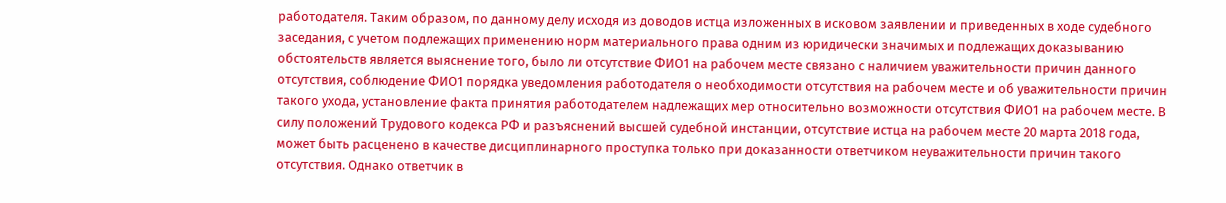работодателя. Таким образом, по данному делу исходя из доводов истца изложенных в исковом заявлении и приведенных в ходе судебного заседания, с учетом подлежащих применению норм материального права одним из юридически значимых и подлежащих доказыванию обстоятельств является выяснение того, было ли отсутствие ФИО1 на рабочем месте связано с наличием уважительности причин данного отсутствия, соблюдение ФИО1 порядка уведомления работодателя о необходимости отсутствия на рабочем месте и об уважительности причин такого ухода, установление факта принятия работодателем надлежащих мер относительно возможности отсутствия ФИО1 на рабочем месте. В силу положений Трудового кодекса РФ и разъяснений высшей судебной инстанции, отсутствие истца на рабочем месте 20 марта 2018 года, может быть расценено в качестве дисциплинарного проступка только при доказанности ответчиком неуважительности причин такого отсутствия. Однако ответчик в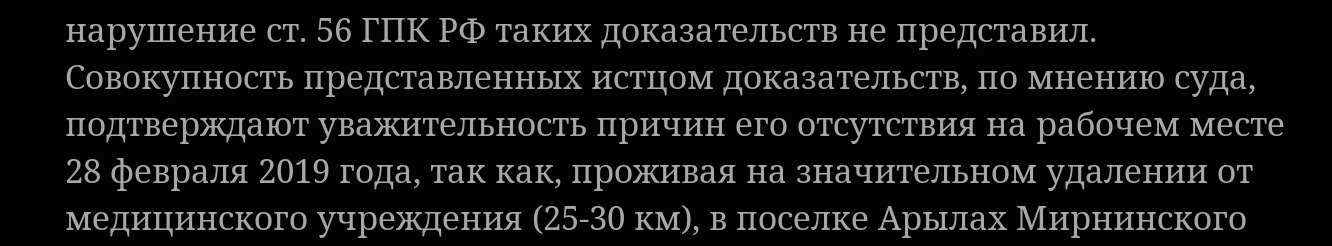нарушение ст. 56 ГПК РФ таких доказательств не представил. Совокупность представленных истцом доказательств, по мнению суда, подтверждают уважительность причин его отсутствия на рабочем месте 28 февраля 2019 года, так как, проживая на значительном удалении от медицинского учреждения (25-30 км), в поселке Арылах Мирнинского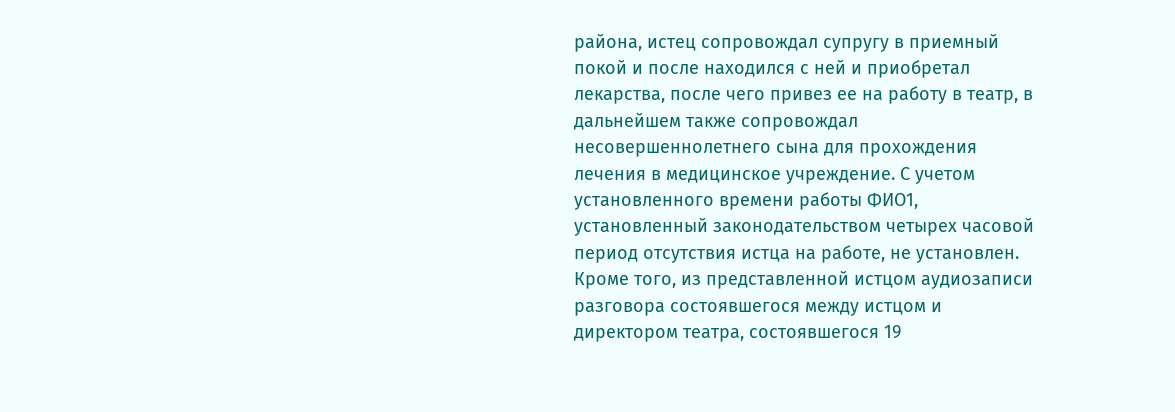района, истец сопровождал супругу в приемный покой и после находился с ней и приобретал лекарства, после чего привез ее на работу в театр, в дальнейшем также сопровождал несовершеннолетнего сына для прохождения лечения в медицинское учреждение. С учетом установленного времени работы ФИО1, установленный законодательством четырех часовой период отсутствия истца на работе, не установлен. Кроме того, из представленной истцом аудиозаписи разговора состоявшегося между истцом и директором театра, состоявшегося 19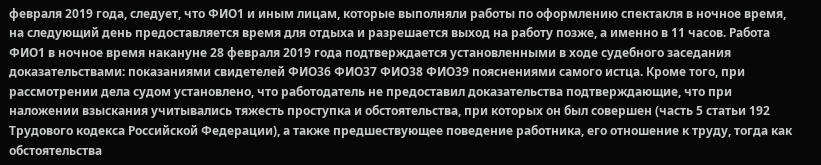февраля 2019 года, следует, что ФИО1 и иным лицам, которые выполняли работы по оформлению спектакля в ночное время, на следующий день предоставляется время для отдыха и разрешается выход на работу позже, а именно в 11 часов. Работа ФИО1 в ночное время накануне 28 февраля 2019 года подтверждается установленными в ходе судебного заседания доказательствами: показаниями свидетелей ФИО36 ФИО37 ФИО38 ФИО39 пояснениями самого истца. Кроме того, при рассмотрении дела судом установлено, что работодатель не предоставил доказательства подтверждающие, что при наложении взыскания учитывались тяжесть проступка и обстоятельства, при которых он был совершен (часть 5 статьи 192 Трудового кодекса Российской Федерации), а также предшествующее поведение работника, его отношение к труду, тогда как обстоятельства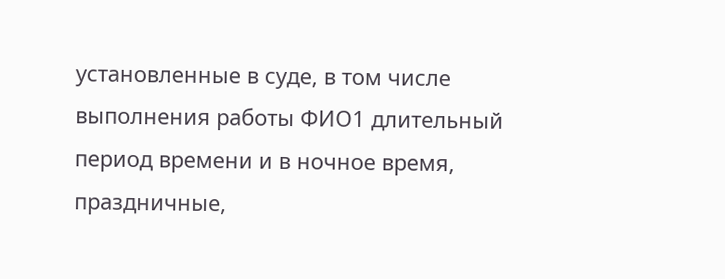установленные в суде, в том числе выполнения работы ФИО1 длительный период времени и в ночное время, праздничные,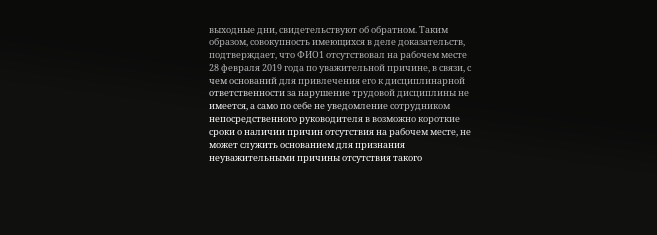выходные дни, свидетельствуют об обратном. Таким образом, совокупность имеющихся в деле доказательств, подтверждает, что ФИО1 отсутствовал на рабочем месте 28 февраля 2019 года по уважительной причине, в связи, с чем оснований для привлечения его к дисциплинарной ответственности за нарушение трудовой дисциплины не имеется, а само по себе не уведомление сотрудником непосредственного руководителя в возможно короткие сроки о наличии причин отсутствия на рабочем месте, не может служить основанием для признания неуважительными причины отсутствия такого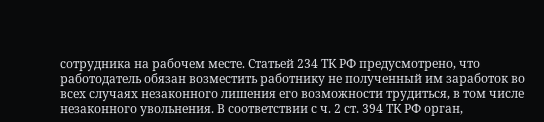сотрудника на рабочем месте. Статьей 234 ТК РФ предусмотрено, что работодатель обязан возместить работнику не полученный им заработок во всех случаях незаконного лишения его возможности трудиться, в том числе незаконного увольнения. В соответствии с ч. 2 ст. 394 ТК РФ орган,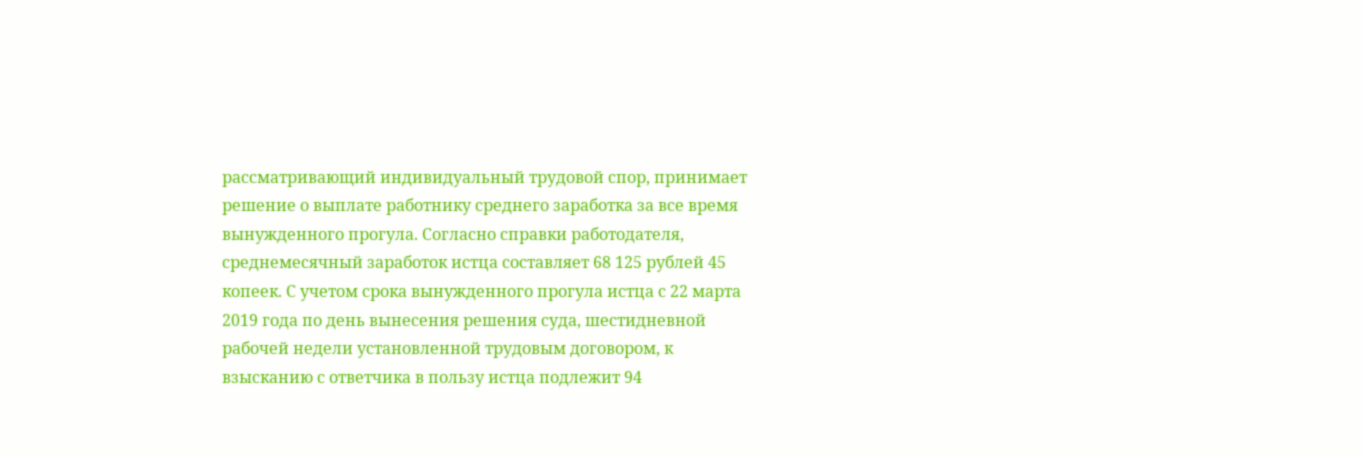рассматривающий индивидуальный трудовой спор, принимает решение о выплате работнику среднего заработка за все время вынужденного прогула. Согласно справки работодателя, среднемесячный заработок истца составляет 68 125 рублей 45 копеек. С учетом срока вынужденного прогула истца с 22 марта 2019 года по день вынесения решения суда, шестидневной рабочей недели установленной трудовым договором, к взысканию с ответчика в пользу истца подлежит 94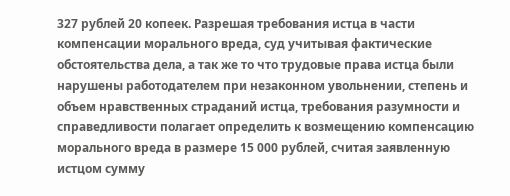327 рублей 20 копеек. Разрешая требования истца в части компенсации морального вреда, суд учитывая фактические обстоятельства дела, а так же то что трудовые права истца были нарушены работодателем при незаконном увольнении, степень и объем нравственных страданий истца, требования разумности и справедливости полагает определить к возмещению компенсацию морального вреда в размере 15 000 рублей, считая заявленную истцом сумму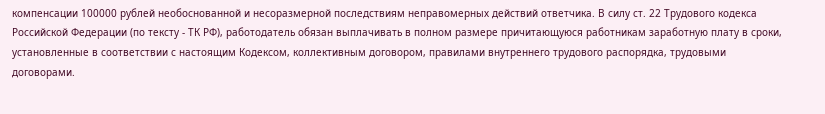компенсации 100000 рублей необоснованной и несоразмерной последствиям неправомерных действий ответчика. В силу ст. 22 Трудового кодекса Российской Федерации (по тексту - ТК РФ), работодатель обязан выплачивать в полном размере причитающуюся работникам заработную плату в сроки, установленные в соответствии с настоящим Кодексом, коллективным договором, правилами внутреннего трудового распорядка, трудовыми договорами.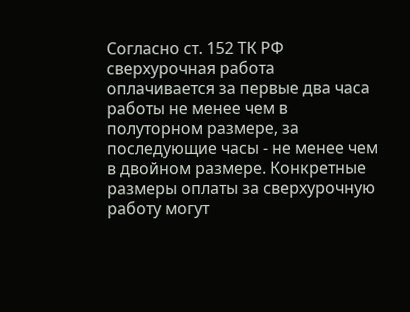Согласно ст. 152 ТК РФ сверхурочная работа оплачивается за первые два часа работы не менее чем в полуторном размере, за последующие часы - не менее чем в двойном размере. Конкретные размеры оплаты за сверхурочную работу могут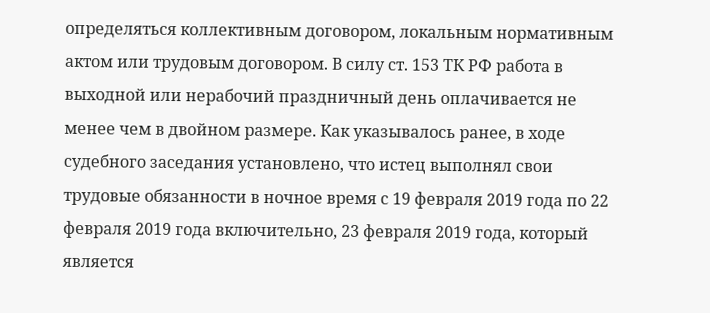определяться коллективным договором, локальным нормативным актом или трудовым договором. В силу ст. 153 ТК РФ работа в выходной или нерабочий праздничный день оплачивается не менее чем в двойном размере. Как указывалось ранее, в ходе судебного заседания установлено, что истец выполнял свои трудовые обязанности в ночное время с 19 февраля 2019 года по 22 февраля 2019 года включительно, 23 февраля 2019 года, который является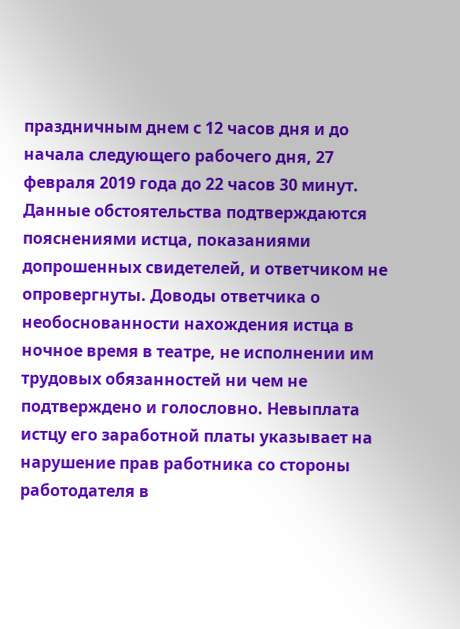праздничным днем с 12 часов дня и до начала следующего рабочего дня, 27 февраля 2019 года до 22 часов 30 минут. Данные обстоятельства подтверждаются пояснениями истца, показаниями допрошенных свидетелей, и ответчиком не опровергнуты. Доводы ответчика о необоснованности нахождения истца в ночное время в театре, не исполнении им трудовых обязанностей ни чем не подтверждено и голословно. Невыплата истцу его заработной платы указывает на нарушение прав работника со стороны работодателя в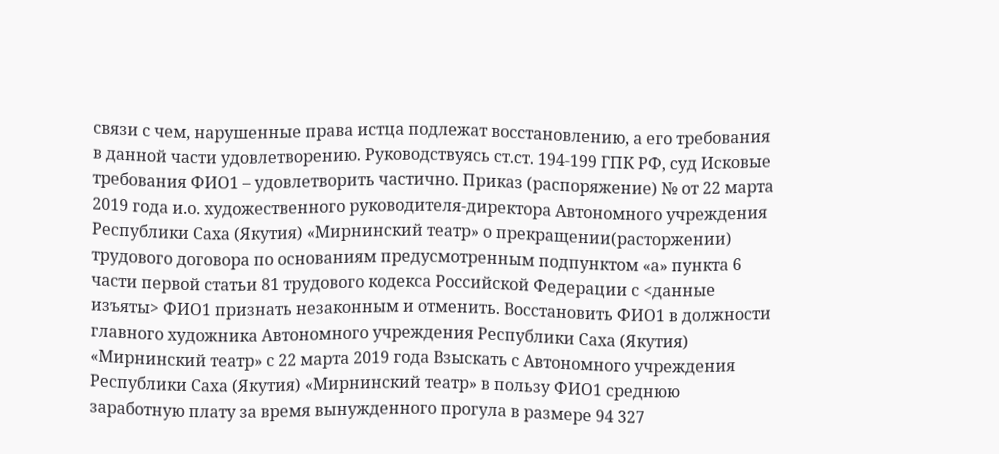связи с чем, нарушенные права истца подлежат восстановлению, а его требования в данной части удовлетворению. Руководствуясь ст.ст. 194-199 ГПК РФ, суд Исковые требования ФИО1 – удовлетворить частично. Приказ (распоряжение) № от 22 марта 2019 года и.о. художественного руководителя-директора Автономного учреждения Республики Саха (Якутия) «Мирнинский театр» о прекращении(расторжении) трудового договора по основаниям предусмотренным подпунктом «а» пункта 6 части первой статьи 81 трудового кодекса Российской Федерации с <данные изъяты> ФИО1 признать незаконным и отменить. Восстановить ФИО1 в должности главного художника Автономного учреждения Республики Саха (Якутия) «Мирнинский театр» с 22 марта 2019 года Взыскать с Автономного учреждения Республики Саха (Якутия) «Мирнинский театр» в пользу ФИО1 среднюю заработную плату за время вынужденного прогула в размере 94 327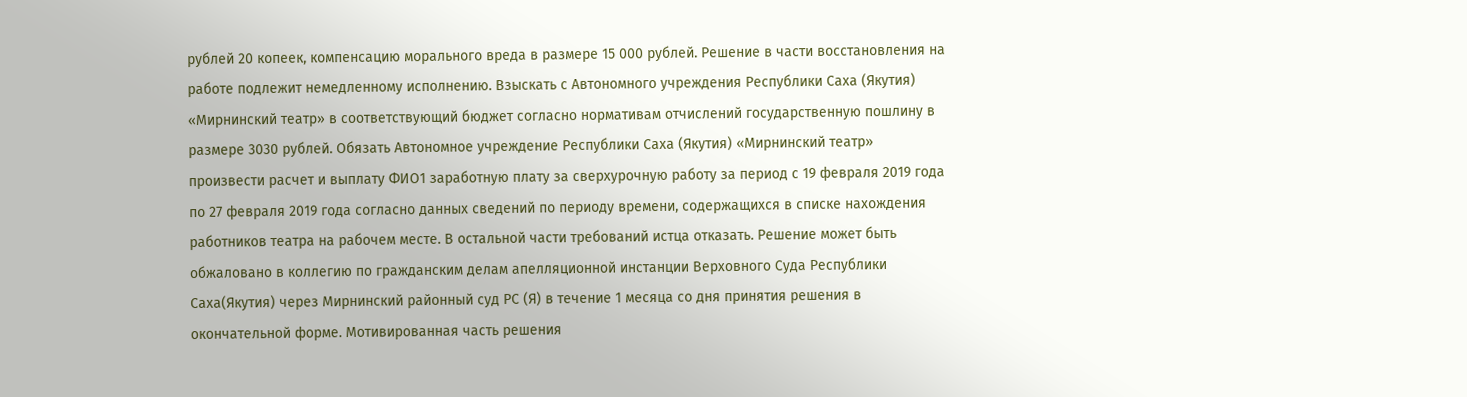рублей 20 копеек, компенсацию морального вреда в размере 15 000 рублей. Решение в части восстановления на работе подлежит немедленному исполнению. Взыскать с Автономного учреждения Республики Саха (Якутия) «Мирнинский театр» в соответствующий бюджет согласно нормативам отчислений государственную пошлину в размере 3030 рублей. Обязать Автономное учреждение Республики Саха (Якутия) «Мирнинский театр» произвести расчет и выплату ФИО1 заработную плату за сверхурочную работу за период с 19 февраля 2019 года по 27 февраля 2019 года согласно данных сведений по периоду времени, содержащихся в списке нахождения работников театра на рабочем месте. В остальной части требований истца отказать. Решение может быть обжаловано в коллегию по гражданским делам апелляционной инстанции Верховного Суда Республики Саха(Якутия) через Мирнинский районный суд РС (Я) в течение 1 месяца со дня принятия решения в окончательной форме. Мотивированная часть решения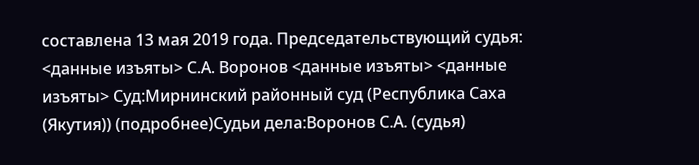составлена 13 мая 2019 года. Председательствующий судья: <данные изъяты> С.А. Воронов <данные изъяты> <данные изъяты> Суд:Мирнинский районный суд (Республика Саха (Якутия)) (подробнее)Судьи дела:Воронов С.А. (судья)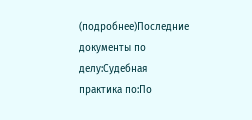(подробнее)Последние документы по делу:Судебная практика по:По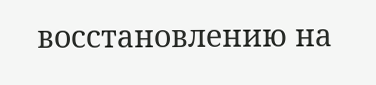восстановлению на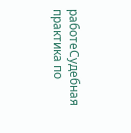работеСудебная практика по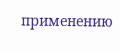применению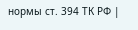нормы ст. 394 ТК РФ |